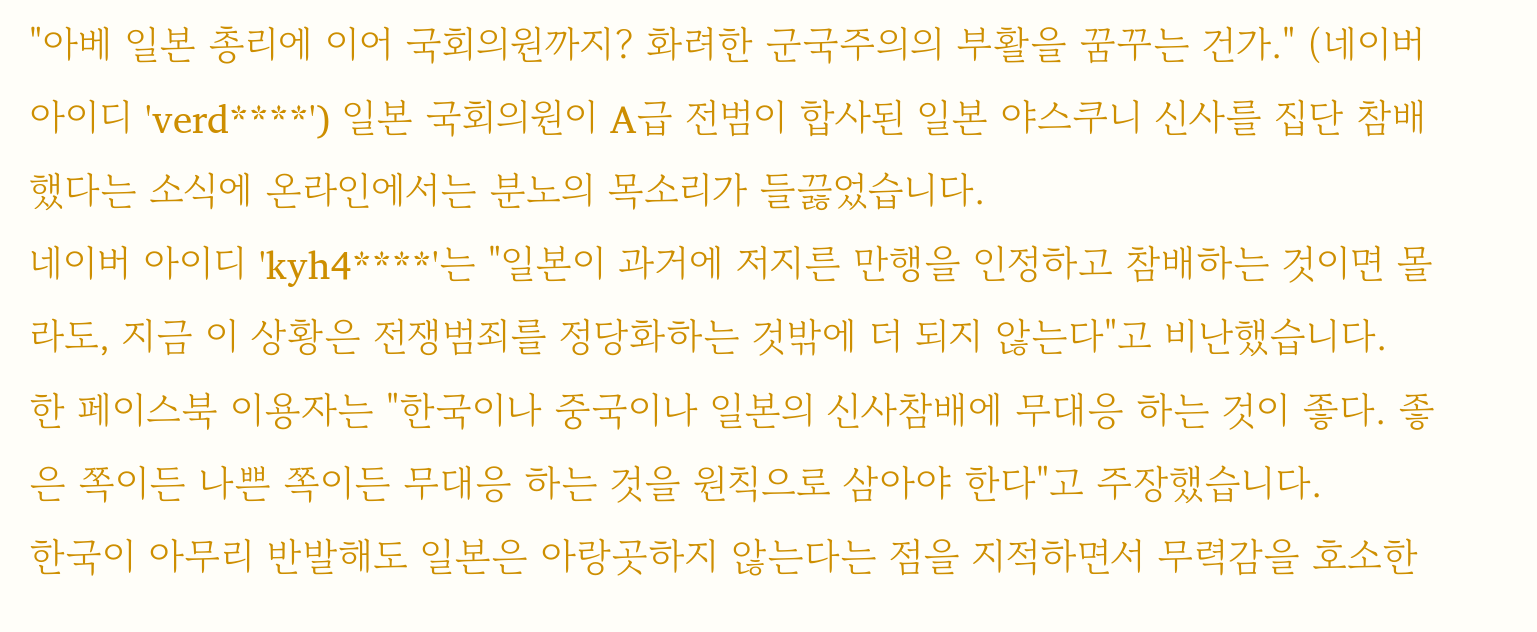"아베 일본 총리에 이어 국회의원까지? 화려한 군국주의의 부활을 꿈꾸는 건가." (네이버 아이디 'verd****') 일본 국회의원이 A급 전범이 합사된 일본 야스쿠니 신사를 집단 참배했다는 소식에 온라인에서는 분노의 목소리가 들끓었습니다.
네이버 아이디 'kyh4****'는 "일본이 과거에 저지른 만행을 인정하고 참배하는 것이면 몰라도, 지금 이 상황은 전쟁범죄를 정당화하는 것밖에 더 되지 않는다"고 비난했습니다.
한 페이스북 이용자는 "한국이나 중국이나 일본의 신사참배에 무대응 하는 것이 좋다. 좋은 쪽이든 나쁜 쪽이든 무대응 하는 것을 원칙으로 삼아야 한다"고 주장했습니다.
한국이 아무리 반발해도 일본은 아랑곳하지 않는다는 점을 지적하면서 무력감을 호소한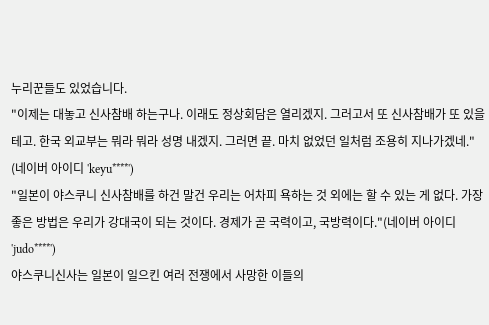누리꾼들도 있었습니다.
"이제는 대놓고 신사참배 하는구나. 이래도 정상회담은 열리겠지. 그러고서 또 신사참배가 또 있을 테고. 한국 외교부는 뭐라 뭐라 성명 내겠지. 그러면 끝. 마치 없었던 일처럼 조용히 지나가겠네." (네이버 아이디 'keyu****')
"일본이 야스쿠니 신사참배를 하건 말건 우리는 어차피 욕하는 것 외에는 할 수 있는 게 없다. 가장 좋은 방법은 우리가 강대국이 되는 것이다. 경제가 곧 국력이고, 국방력이다."(네이버 아이디 'judo****')
야스쿠니신사는 일본이 일으킨 여러 전쟁에서 사망한 이들의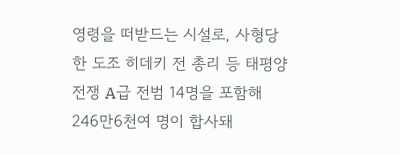영령을 떠받드는 시설로, 사형당한 도조 히데키 전 총리 등 태평양전쟁 A급 전범 14명을 포함해 246만6천여 명이 합사돼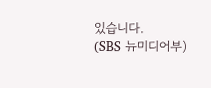있습니다.
(SBS 뉴미디어부)